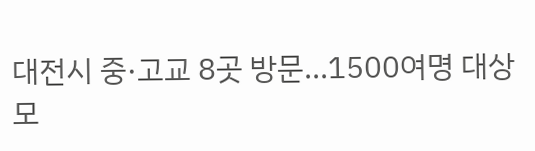대전시 중·고교 8곳 방문...1500여명 대상
모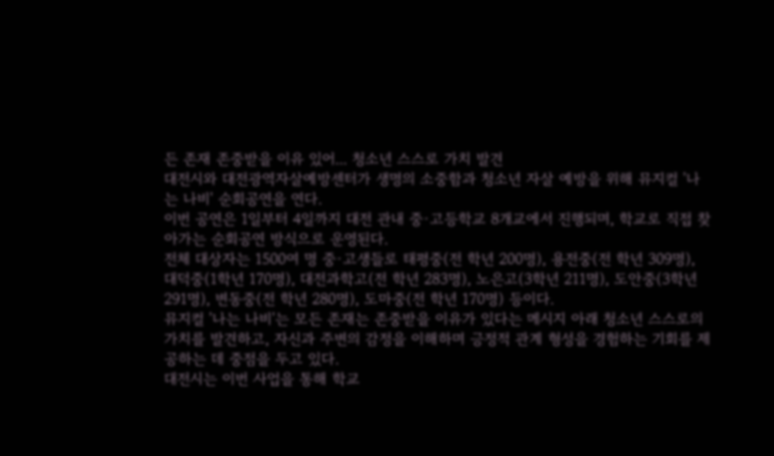든 존재 존중받을 이유 있어... 청소년 스스로 가치 발견
대전시와 대전광역자살예방센터가 생명의 소중함과 청소년 자살 예방을 위해 뮤지컬 '나는 나비' 순회공연을 연다.
이번 공연은 1일부터 4일까지 대전 관내 중·고등학교 8개교에서 진행되며, 학교로 직접 찾아가는 순회공연 방식으로 운영된다.
전체 대상자는 1500여 명 중·고생들로 태평중(전 학년 200명), 용전중(전 학년 309명), 대덕중(1학년 170명), 대전과학고(전 학년 283명), 노은고(3학년 211명), 도안중(3학년 291명), 변동중(전 학년 280명), 도마중(전 학년 170명) 등이다.
뮤지컬 '나는 나비'는 모든 존재는 존중받을 이유가 있다는 메시지 아래 청소년 스스로의 가치를 발견하고, 자신과 주변의 감정을 이해하며 긍정적 관계 형성을 경험하는 기회를 제공하는 데 중점을 두고 있다.
대전시는 이번 사업을 통해 학교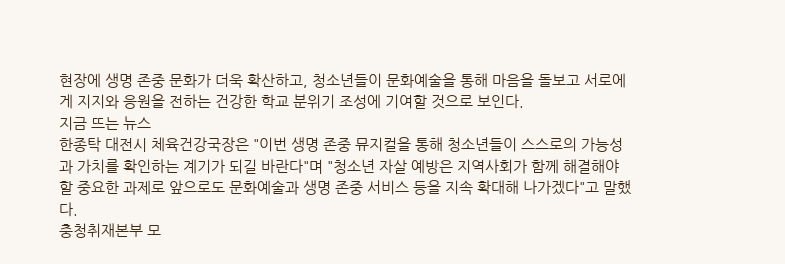현장에 생명 존중 문화가 더욱 확산하고, 청소년들이 문화예술을 통해 마음을 돌보고 서로에게 지지와 응원을 전하는 건강한 학교 분위기 조성에 기여할 것으로 보인다.
지금 뜨는 뉴스
한종탁 대전시 체육건강국장은 "이번 생명 존중 뮤지컬을 통해 청소년들이 스스로의 가능성과 가치를 확인하는 계기가 되길 바란다"며 "청소년 자살 예방은 지역사회가 함께 해결해야 할 중요한 과제로 앞으로도 문화예술과 생명 존중 서비스 등을 지속 확대해 나가겠다"고 말했다.
충청취재본부 모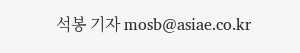석봉 기자 mosb@asiae.co.kr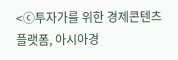<ⓒ투자가를 위한 경제콘텐츠 플랫폼, 아시아경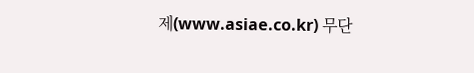제(www.asiae.co.kr) 무단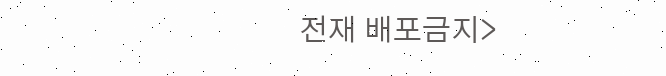전재 배포금지>